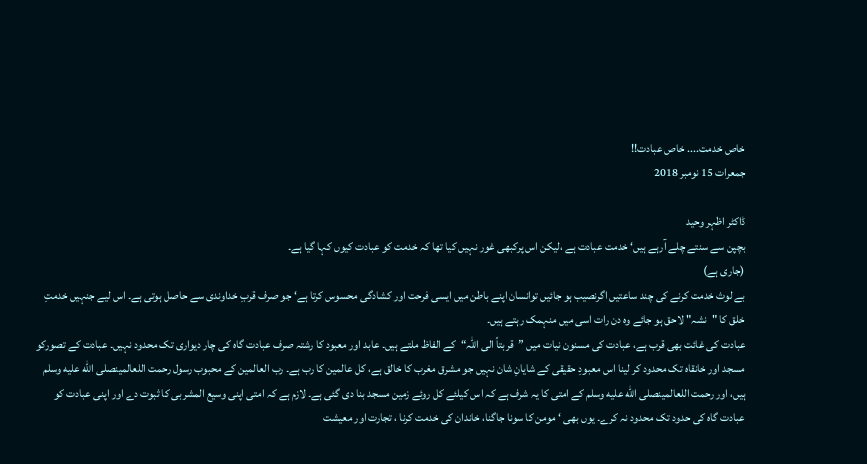خاص خدمت.... خاص عبادت!!
جمعرات 15 نومبر 2018

ڈاکٹر اظہر وحید
بچپن سے سنتے چلے آرہے ہیں‘ خدمت عبادت ہے ،لیکن اس پرکبھی غور نہیں کیا تھا کہ خدمت کو عبادت کیوں کہا گیا ہے۔
(جاری ہے)
بے لوث خدمت کرنے کی چند ساعتیں اگرنصیب ہو جائیں توانسان اپنے باطن میں ایسی فرحت اور کشادگی محسوس کرتا ہے‘ جو صرف قربِ خداوندی سے حاصل ہوتی ہے۔ اس لیے جنہیں خدمتِ خلق کا "نشہ" لاحق ہو جائے وہ دن رات اسی میں منہمک رہتے ہیں۔
عبادت کی غائت بھی قرب ہے، عبادت کی مسنون نیات میں ”قربتاً الی اللہ“کے الفاظ ملتے ہیں۔ عابد اور معبود کا رشتہ صرف عبادت گاہ کی چار دیواری تک محدود نہیں۔ عبادت کے تصورکو مسجد اور خانقاہ تک محدود کر لینا اس معبودِ حقیقی کے شایانِ شان نہیں جو مشرق مغرب کا خالق ہے، کل عالمین کا رب ہے۔ رب العالمین کے محبوب رسول رحمت اللعالمینصلى الله عليه وسلم ہیں، اور رحمت اللعالمینصلى الله عليه وسلم کے امتی کا یہ شرف ہے کہ اس کیلئے کل روئے زمین مسجد بنا دی گئی ہے۔ لازم ہے کہ امتی اپنی وسیع المشربی کا ثبوت دے اور اپنی عبادت کو عبادت گاہ کی حدود تک محدود نہ کرے۔ یوں بھی ‘ مومن کا سونا جاگنا، خاندان کی خدمت کرنا ، تجارت اور معیشت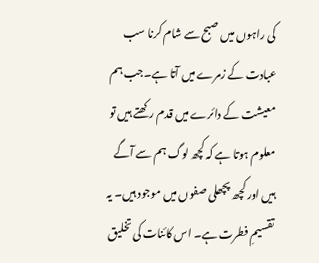کی راہوں میں صبح سے شام کرنا سب عبادت کے زمرے میں آتا ہے۔جب ہم معیشت کے دائرے میں قدم رکھتے ہیں تو معلوم ہوتا ہے کہ کچھ لوگ ہم سے آگے ہیں اور کچھ پچھلی صفوں میں موجود ہیں۔ یہ تقسیمِ فطرت ہے۔ اس کائنات کی تخلیق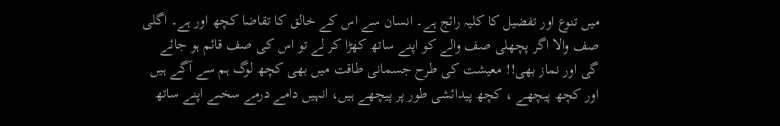میں تنوع اور تفضیل کا کلیہ رائج ہے۔ انسان سے اس کے خالق کا تقاضا کچھ اور ہے۔ اگلی صف والا اگر پچھلی صف والے کو اپنے ساتھ کھڑا کر لے تو اس کی صف قائم ہو جائے گی اور نماز بھی!! معیشت کی طرح جسمانی طاقت میں بھی کچھ لوگ ہم سے آگے ہیں اور کچھ پیچھے ، کچھ پیدائشی طور پر پیچھے ہیں، انہیں دامے درمے سخںے اپنے ساتھ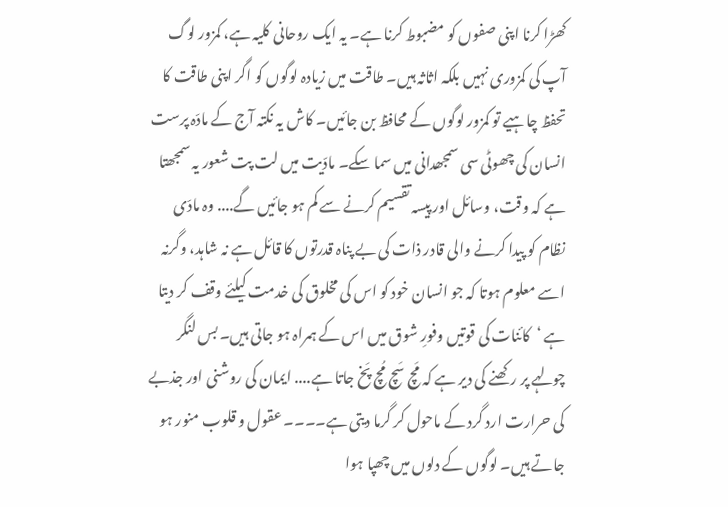کھڑا کرنا اپنی صفوں کو مضبوط کرنا ہے۔ یہ ایک روحانی کلیہ ہے، کمزور لوگ آپ کی کمزوری نہیں بلکہ اثاثہ ہیں۔ طاقت میں زیادہ لوگوں کو اگر اپنی طاقت کا تحفظ چاہیے تو کمزور لوگوں کے محافظ بن جائیں۔ کاش یہ نکتہ آج کے مادّہ پرست انسان کی چھوٹی سی سمجھدانی میں سما سکے۔ مادّیت میں لت پت شعور یہ سمجھتا ہے کہ وقت، وسائل اور پیسہ تقسیم کرنے سے کم ہو جائیں گے.... وہ مادّی نظام کو پیدا کرنے والی قادر ذات کی بے پناہ قدرتوں کا قائل ہے نہ شاہد، وگرنہ اسے معلوم ہوتا کہ جو انسان خود کو اس کی مخلوق کی خدمت کیلئے وقف کر دیتا ہے ‘کائنات کی قوتیں وفورِ شوق میں اس کے ہمراہ ہو جاتی ہیں۔ بس لنگر چولہے پر رکھنے کی دیر ہے کہ مَچ سَچ مُچ پَخ جاتا ہے.... ایمان کی روشنی اور جذبے کی حرارت ارد گرد کے ماحول کر گرما دیتی ہے۔۔۔۔ عقول و قلوب منور ہو جاتے ہیں۔ لوگوں کے دلوں میں چھپا ہوا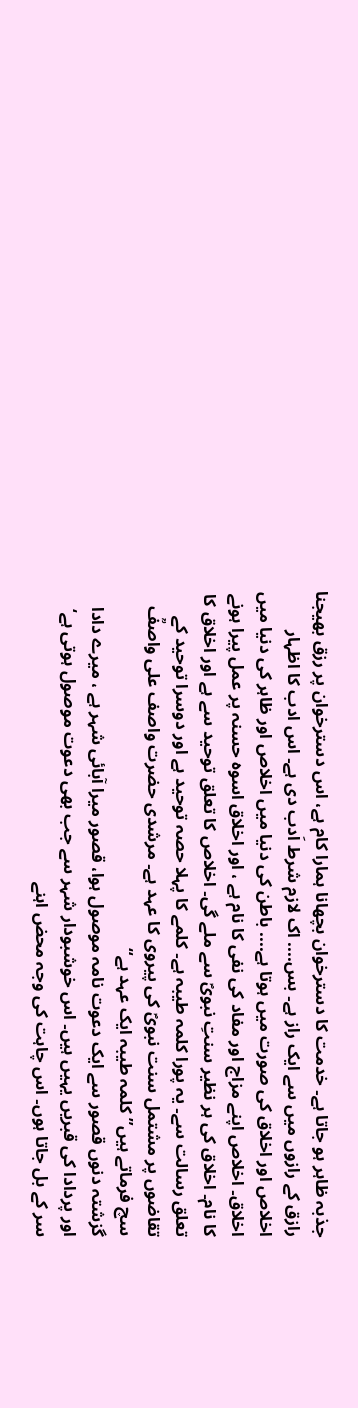جذبہ ظاہر ہو جاتا ہے۔ خدمت کا دسترخوان بچھانا ہمارا کام ہے، اس دسترخوان پر رزق بھیجنا رازق کے رازوں میں سے ایک راز ہے۔ بس.... اک لازم شرط اَدب دی ہے۔ اس ادب کا اظہار اخلاص اور اخلاق کی صورت میں ہوتا ہے.... باطن کی دنیا میں اخلاص اور ظاہر کی دنیا میں اخلاق۔ اخلاص اپنے مزاج اور مفاد کی نفی کا نام ہے ، اور اخلاق اسوہ حسنہ پر عمل پیرا ہونے کا نام۔ اخلاق کی ہر نظیر سنتِ نبویؐ سے ملے گی۔ اخلاص کا تعلق توحید سے ہے اور اخلاق کا تعلق رسالت سے۔ یہ پورا کلمہ طیبہ ہے۔ کلمے کا پہلا حصہ توحید ہے اور دوسرا توحید کے تقاضوں پر مشتمل سنت نبویؐ کی پیروی کا عہد ہے۔ مرشدی حضرت واصف علی واصفؒ سچ فرماتے ہیں” کلمہ طیبہ ایک عہد ہے“
گزشتہ دنوں قصور سے ایک دعوت نامہ موصول ہوا، قصور میرا آبائی شہر ہے ، میرے دادا اور پردادا کی قبریں یہیں ہیں۔ اس خوشبودار شہر سے جب بھی دعوت موصول ہوتی ہے‘ سر کے بل جاتا ہوں۔ اس چاہت کی وجہ محض اہنے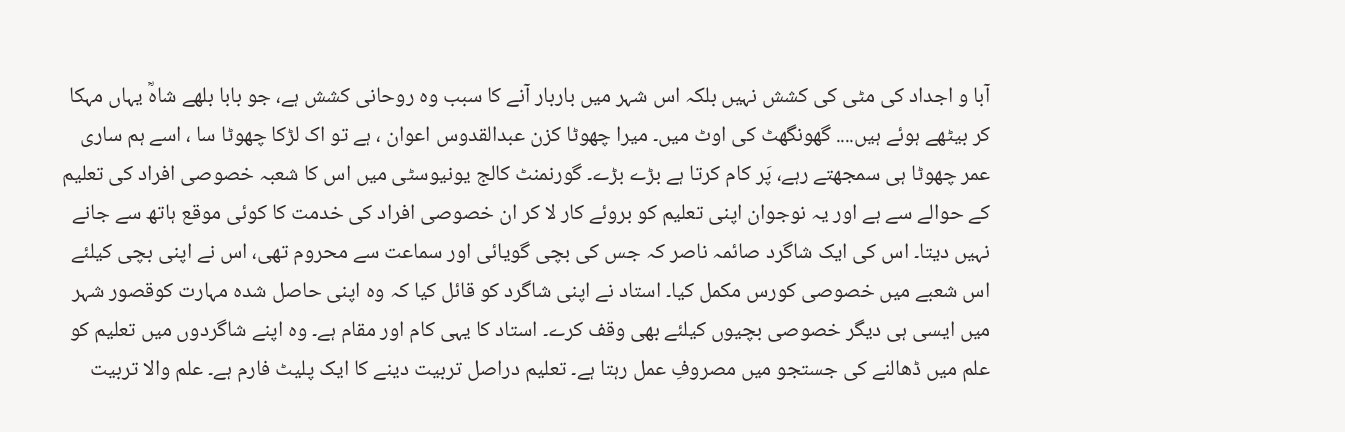آبا و اجداد کی مٹی کی کشش نہیں بلکہ اس شہر میں باربار آنے کا سبب وہ روحانی کشش ہے، جو بابا بلھے شاہؒ یہاں مہکا کر بیٹھے ہوئے ہیں.... گھونگھٹ کی اوٹ میں۔ میرا چھوٹا کزن عبدالقدوس اعوان ، ہے تو اک لڑکا چھوٹا سا ، اسے ہم ساری عمر چھوٹا ہی سمجھتے رہے، پَر کام کرتا ہے بڑے بڑے۔ گورنمنٹ کالج یونیوسٹی میں اس کا شعبہ خصوصی افراد کی تعلیم کے حوالے سے ہے اور یہ نوجوان اپنی تعلیم کو بروئے کار لا کر ان خصوصی افراد کی خدمت کا کوئی موقع ہاتھ سے جانے نہیں دیتا۔ اس کی ایک شاگرد صائمہ ناصر کہ جس کی بچی گویائی اور سماعت سے محروم تھی، اس نے اپنی بچی کیلئے اس شعبے میں خصوصی کورس مکمل کیا۔ استاد نے اپنی شاگرد کو قائل کیا کہ وہ اپنی حاصل شدہ مہارت کوقصور شہر میں ایسی ہی دیگر خصوصی بچیوں کیلئے بھی وقف کرے۔ استاد کا یہی کام اور مقام ہے۔ وہ اپنے شاگردوں میں تعلیم کو علم میں ڈھالنے کی جستجو میں مصروفِ عمل رہتا ہے۔ تعلیم دراصل تربیت دینے کا ایک پلیٹ فارم ہے۔ علم والا تربیت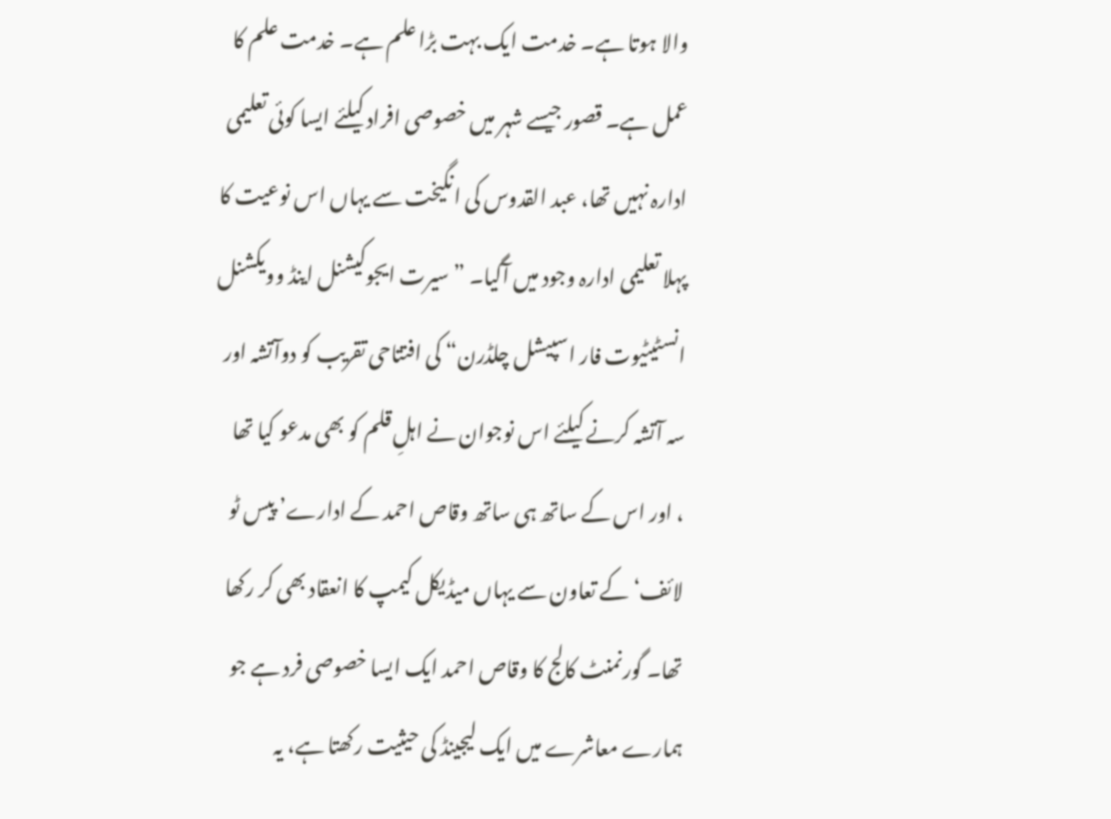والا ہوتا ہے۔ خدمت ایک بہت بڑا علم ہے۔ خدمت علم کا عمل ہے۔ قصور جیسے شہر میں خصوصی افراد کیلئے ایسا کوئی تعلیمی ادارہ نہیں تھا، عبد القدوس کی انگیخت سے یہاں اس نوعیت کا پہلا تعلیمی ادارہ وجود میں آگیا۔ ”سیرت ایجوکیشنل اینڈ وویکشنل انسٹیٹیوت فار اسپیشل چلڈرن“ کی افتتاحی تقریب کو دوآتشہ اور سہ آتشہ کرنے کیلئے اس نوجوان نے اہلِ قلم کو بھی مدعو کیا تھا ، اور اس کے ساتھ ہی ساتھ وقاص احمد کے ادارے’ پیس ٹو لائف‘ کے تعاون سے یہاں میڈیکل کیمپ کا انعقاد بھی کر رکھا تھا۔ گورنمنٹ کالج کا وقاص احمد ایک ایسا خصوصی فرد ہے جو ہمارے معاشرے میں ایک لیجینڈ کی حیثیت رکھتا ہے، یہ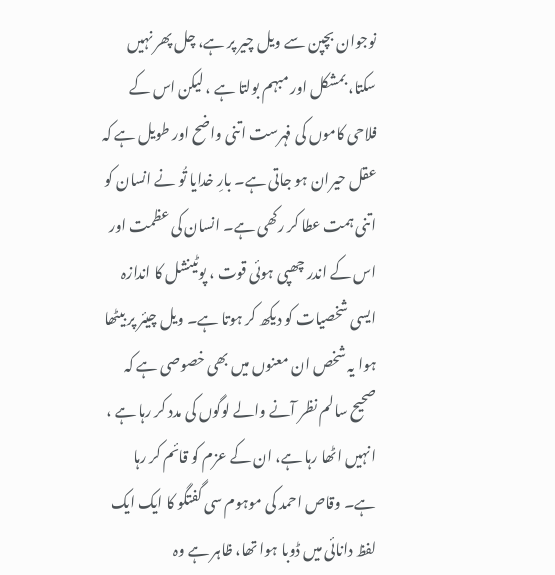نوجوان بچپن سے ویل چیر پر ہے، چل پھر نہیں سکتا، بمشکل اور مبہم بولتا ہے ، لیکن اس کے فلاحی کاموں کی فہرست اتنی واضح اور طویل ہے کہ عقل حیران ہو جاتی ہے۔ بارِ خدایا تُو نے انسان کو اتنی ہمت عطا کر رکھی ہے۔ انسان کی عظمت اور اس کے اندر چھپی ہوئی قوت ، پوٹینشل کا اندازہ ایسی شخصیات کو دیکھ کر ہوتا ہے۔ ویل چیئر پر بیٹھا ہوا یہ شخص ان معنوں میں بھی خصوصی ہے کہ صحیح سالم نظر آنے والے لوگوں کی مدد کر رہا ہے ، انہیں اٹھا رہا ہے، ان کے عزم کو قائم کر رہا ہے۔ وقاص احمد کی موہوم سی گفتگو کا ایک ایک لفظ دانائی میں ڈوبا ہوا تھا، ظاہر ہے وہ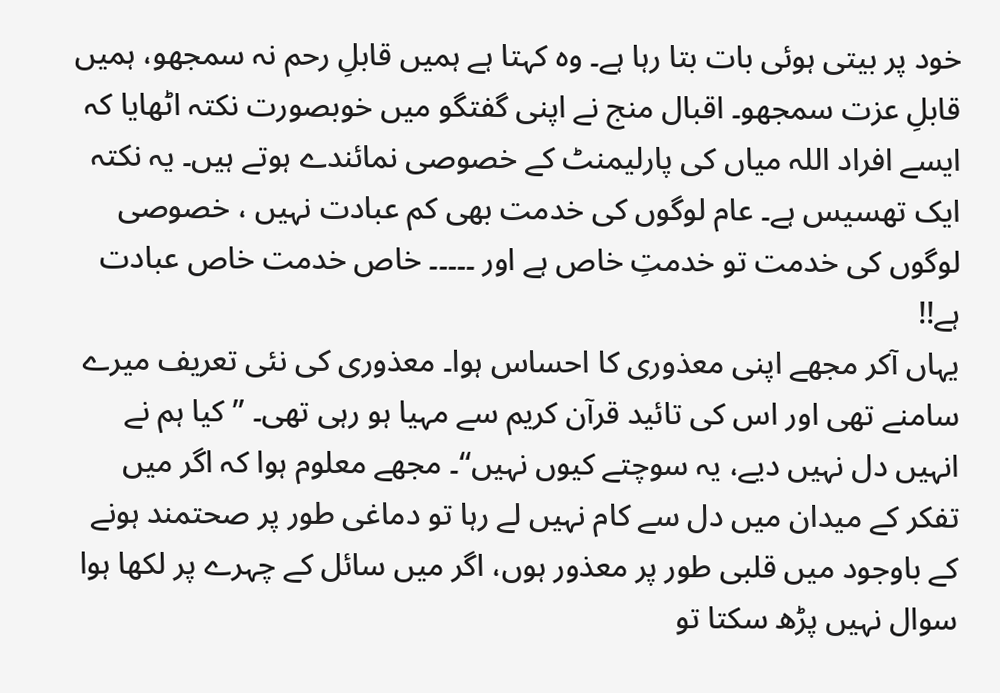خود پر بیتی ہوئی بات بتا رہا ہے۔ وہ کہتا ہے ہمیں قابلِ رحم نہ سمجھو، ہمیں قابلِ عزت سمجھو۔ اقبال منج نے اپنی گفتگو میں خوبصورت نکتہ اٹھایا کہ ایسے افراد اللہ میاں کی پارلیمنٹ کے خصوصی نمائندے ہوتے ہیں۔ یہ نکتہ ایک تھسیس ہے۔ عام لوگوں کی خدمت بھی کم عبادت نہیں ، خصوصی لوگوں کی خدمت تو خدمتِ خاص ہے اور ۔۔۔۔۔ خاص خدمت خاص عبادت ہے!!
یہاں آکر مجھے اپنی معذوری کا احساس ہوا۔ معذوری کی نئی تعریف میرے سامنے تھی اور اس کی تائید قرآن کریم سے مہیا ہو رہی تھی۔ ” کیا ہم نے انہیں دل نہیں دیے، یہ سوچتے کیوں نہیں“۔ مجھے معلوم ہوا کہ اگر میں تفکر کے میدان میں دل سے کام نہیں لے رہا تو دماغی طور پر صحتمند ہونے کے باوجود میں قلبی طور پر معذور ہوں، اگر میں سائل کے چہرے پر لکھا ہوا سوال نہیں پڑھ سکتا تو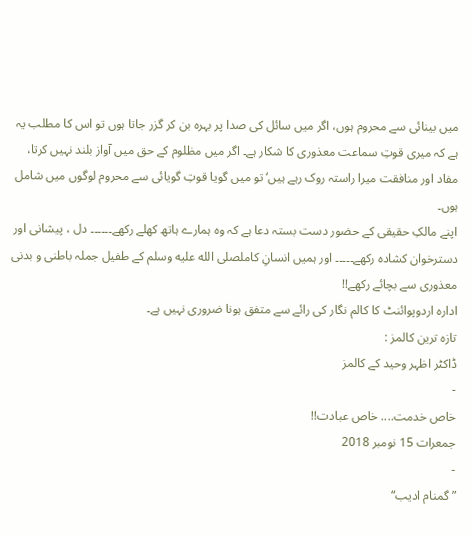میں بینائی سے محروم ہوں، اگر میں سائل کی صدا پر بہرہ بن کر گزر جاتا ہوں تو اس کا مطلب یہ ہے کہ میری قوتِ سماعت معذوری کا شکار ہے۔ اگر میں مظلوم کے حق میں آواز بلند نہیں کرتا، مفاد اور منافقت میرا راستہ روک رہے ہیں‘ تو میں گویا قوتِ گویائی سے محروم لوگوں میں شامل ہوں۔
اپنے مالکِ حقیقی کے حضور دست بستہ دعا ہے کہ وہ ہمارے ہاتھ کھلے رکھے۔۔۔۔۔۔ دل ، پیشانی اور دسترخوان کشادہ رکھے۔۔۔۔۔ اور ہمیں انسانِ کاملصلى الله عليه وسلم کے طفیل جملہ باطنی و بدنی معذوری سے بچائے رکھے!!
ادارہ اردوپوائنٹ کا کالم نگار کی رائے سے متفق ہونا ضروری نہیں ہے۔
تازہ ترین کالمز :
ڈاکٹر اظہر وحید کے کالمز
-
خاص خدمت.... خاص عبادت!!
جمعرات 15 نومبر 2018
-
”گمنام ادیب“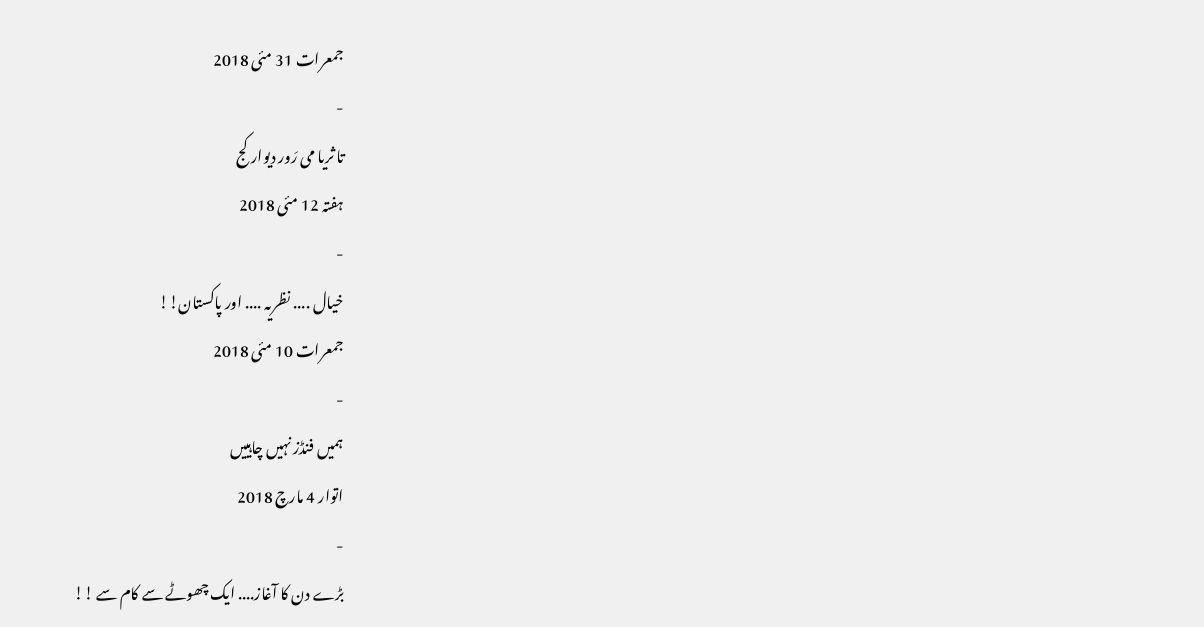جمعرات 31 مئی 2018
-
تا ثریا می رَور دیوار کج
ہفتہ 12 مئی 2018
-
خیال .... نظریہ .... اور پاکستان!!
جمعرات 10 مئی 2018
-
ہمیں فنڈز نہیں چاہییں
اتوار 4 مارچ 2018
-
بڑے دن کا آغاز.... ایک چھوٹے سے کام سے !!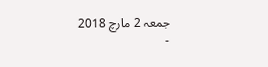جمعہ 2 مارچ 2018
-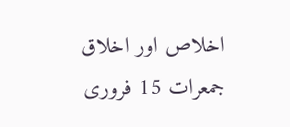اخلاص اور اخلاق
جمعرات 15 فروری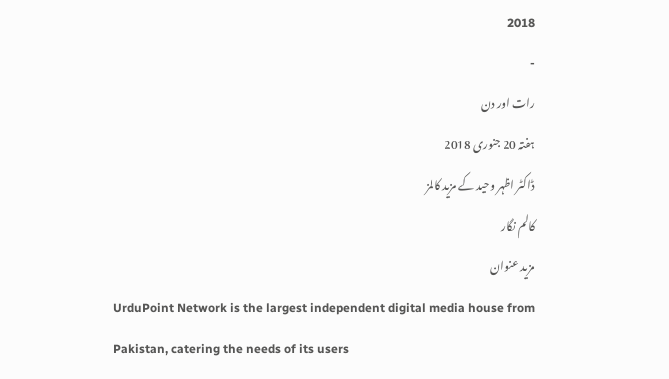2018
-
رات اور دن
ہفتہ 20 جنوری 2018
ڈاکٹر اظہر وحید کے مزید کالمز
کالم نگار
مزید عنوان
UrduPoint Network is the largest independent digital media house from Pakistan, catering the needs of its users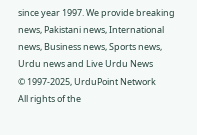since year 1997. We provide breaking news, Pakistani news, International news, Business news, Sports news, Urdu news and Live Urdu News
© 1997-2025, UrduPoint Network
All rights of the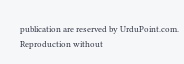publication are reserved by UrduPoint.com. Reproduction without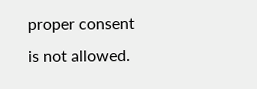proper consent is not allowed.